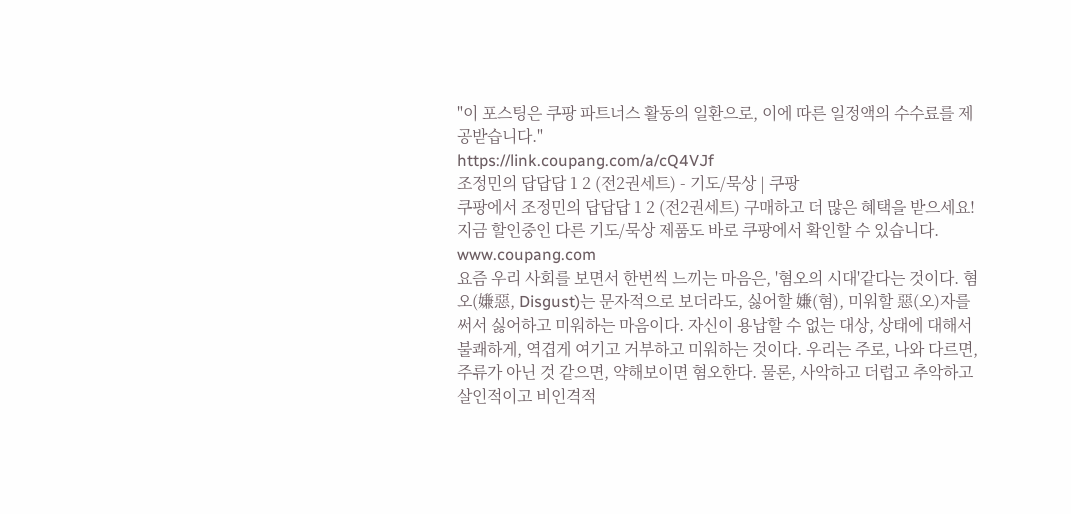"이 포스팅은 쿠팡 파트너스 활동의 일환으로, 이에 따른 일정액의 수수료를 제공받습니다."
https://link.coupang.com/a/cQ4VJf
조정민의 답답답 1 2 (전2권세트) - 기도/묵상 | 쿠팡
쿠팡에서 조정민의 답답답 1 2 (전2권세트) 구매하고 더 많은 혜택을 받으세요! 지금 할인중인 다른 기도/묵상 제품도 바로 쿠팡에서 확인할 수 있습니다.
www.coupang.com
요즘 우리 사회를 보면서 한번씩 느끼는 마음은, '혐오의 시대'같다는 것이다. 혐오(嫌惡, Disgust)는 문자적으로 보더라도, 싫어할 嫌(혐), 미워할 惡(오)자를 써서 싫어하고 미워하는 마음이다. 자신이 용납할 수 없는 대상, 상태에 대해서 불쾌하게, 역겹게 여기고 거부하고 미워하는 것이다. 우리는 주로, 나와 다르면, 주류가 아닌 것 같으면, 약해보이면 혐오한다. 물론, 사악하고 더럽고 추악하고 살인적이고 비인격적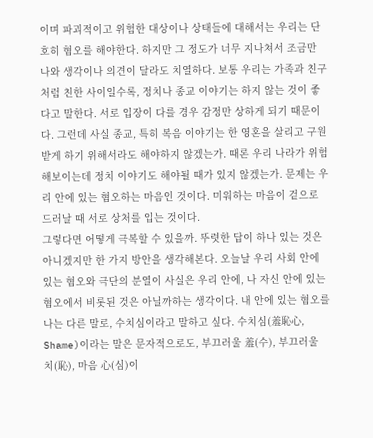이며 파괴적이고 위험한 대상이나 상태들에 대해서는 우리는 단호히 혐오를 해야한다. 하지만 그 정도가 너무 지나쳐서 조금만 나와 생각이나 의견이 달라도 치열하다. 보통 우리는 가족과 친구처럼 친한 사이일수록, 정치나 종교 이야기는 하지 않는 것이 좋다고 말한다. 서로 입장이 다를 경우 감정만 상하게 되기 때문이다. 그런데 사실 종교, 특히 복음 이야기는 한 영혼을 살리고 구원받게 하기 위해서라도 해야하지 않겠는가. 때론 우리 나라가 위험해보이는데 정치 이야기도 해야될 때가 있지 않겠는가. 문제는 우리 안에 있는 혐오하는 마음인 것이다. 미워하는 마음이 겉으로 드러날 때 서로 상처를 입는 것이다.
그렇다면 어떻게 극복할 수 있을까. 뚜렷한 답이 하나 있는 것은 아니겠지만 한 가지 방안을 생각해본다. 오늘날 우리 사회 안에 있는 혐오와 극단의 분열이 사실은 우리 안에, 나 자신 안에 있는 혐오에서 비롯된 것은 아닐까하는 생각이다. 내 안에 있는 혐오를 나는 다른 말로, 수치심이라고 말하고 싶다. 수치심(羞恥心, Shame)이라는 말은 문자적으로도, 부끄러울 羞(수), 부끄러울 치(恥), 마음 心(심)이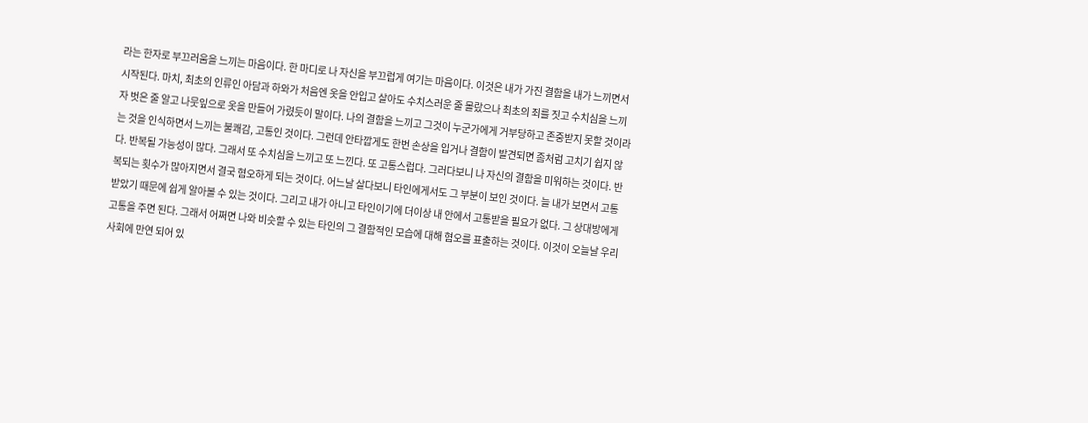라는 한자로 부끄러움을 느끼는 마음이다. 한 마디로 나 자신을 부끄럽게 여기는 마음이다. 이것은 내가 가진 결함을 내가 느끼면서 시작된다. 마치, 최초의 인류인 아담과 하와가 처음엔 옷을 안입고 살아도 수치스러운 줄 몰랐으나 최초의 죄를 짓고 수치심을 느끼자 벗은 줄 알고 나뭇잎으로 옷을 만들어 가렸듯이 말이다. 나의 결함을 느끼고 그것이 누군가에게 거부당하고 존중받지 못할 것이라는 것을 인식하면서 느끼는 불쾌감, 고통인 것이다. 그런데 안타깝게도 한번 손상을 입거나 결함이 발견되면 좀처럼 고치기 쉽지 않다. 반복될 가능성이 많다. 그래서 또 수치심을 느끼고 또 느낀다. 또 고통스럽다. 그러다보니 나 자신의 결함을 미워하는 것이다. 반복되는 횟수가 많아지면서 결국 혐오하게 되는 것이다. 어느날 살다보니 타인에게서도 그 부분이 보인 것이다. 늘 내가 보면서 고통받았기 때문에 쉽게 알아볼 수 있는 것이다. 그리고 내가 아니고 타인이기에 더이상 내 안에서 고통받을 필요가 없다. 그 상대방에게 고통을 주면 된다. 그래서 어쩌면 나와 비슷할 수 있는 타인의 그 결함적인 모습에 대해 혐오를 표출하는 것이다. 이것이 오늘날 우리 사회에 만연 되어 있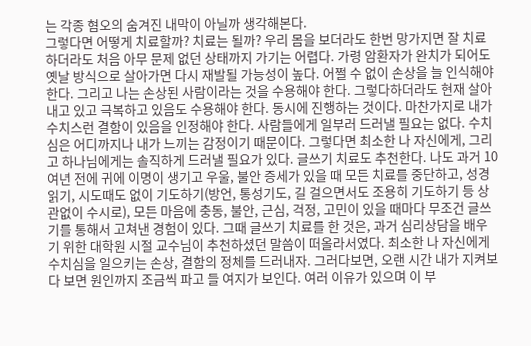는 각종 혐오의 숨겨진 내막이 아닐까 생각해본다.
그렇다면 어떻게 치료할까? 치료는 될까? 우리 몸을 보더라도 한번 망가지면 잘 치료하더라도 처음 아무 문제 없던 상태까지 가기는 어렵다. 가령 암환자가 완치가 되어도 옛날 방식으로 살아가면 다시 재발될 가능성이 높다. 어쩔 수 없이 손상을 늘 인식해야 한다. 그리고 나는 손상된 사람이라는 것을 수용해야 한다. 그렇다하더라도 현재 살아내고 있고 극복하고 있음도 수용해야 한다. 동시에 진행하는 것이다. 마찬가지로 내가 수치스런 결함이 있음을 인정해야 한다. 사람들에게 일부러 드러낼 필요는 없다. 수치심은 어디까지나 내가 느끼는 감정이기 때문이다. 그렇다면 최소한 나 자신에게, 그리고 하나님에게는 솔직하게 드러낼 필요가 있다. 글쓰기 치료도 추천한다. 나도 과거 10여년 전에 귀에 이명이 생기고 우울, 불안 증세가 있을 때 모든 치료를 중단하고, 성경읽기, 시도때도 없이 기도하기(방언, 통성기도, 길 걸으면서도 조용히 기도하기 등 상관없이 수시로), 모든 마음에 충동, 불안, 근심, 걱정, 고민이 있을 때마다 무조건 글쓰기를 통해서 고쳐낸 경험이 있다. 그때 글쓰기 치료를 한 것은, 과거 심리상담을 배우기 위한 대학원 시절 교수님이 추천하셨던 말씀이 떠올라서였다. 최소한 나 자신에게 수치심을 일으키는 손상, 결함의 정체를 드러내자. 그러다보면, 오랜 시간 내가 지켜보다 보면 원인까지 조금씩 파고 들 여지가 보인다. 여러 이유가 있으며 이 부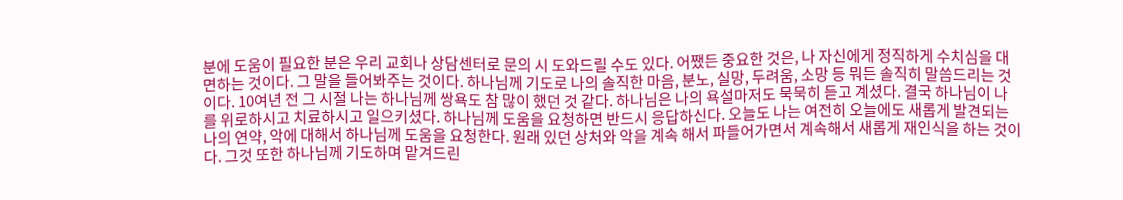분에 도움이 필요한 분은 우리 교회나 상담센터로 문의 시 도와드릴 수도 있다. 어쨌든 중요한 것은, 나 자신에게 정직하게 수치심을 대면하는 것이다. 그 말을 들어봐주는 것이다. 하나님께 기도로 나의 솔직한 마음, 분노, 실망, 두려움, 소망 등 뭐든 솔직히 말씀드리는 것이다. 10여년 전 그 시절 나는 하나님께 쌍욕도 참 많이 했던 것 같다. 하나님은 나의 욕설마저도 묵묵히 듣고 계셨다. 결국 하나님이 나를 위로하시고 치료하시고 일으키셨다. 하나님께 도움을 요청하면 반드시 응답하신다. 오늘도 나는 여전히 오늘에도 새롭게 발견되는 나의 연약, 악에 대해서 하나님께 도움을 요청한다. 원래 있던 상처와 악을 계속 해서 파들어가면서 계속해서 새롭게 재인식을 하는 것이다. 그것 또한 하나님께 기도하며 맡겨드린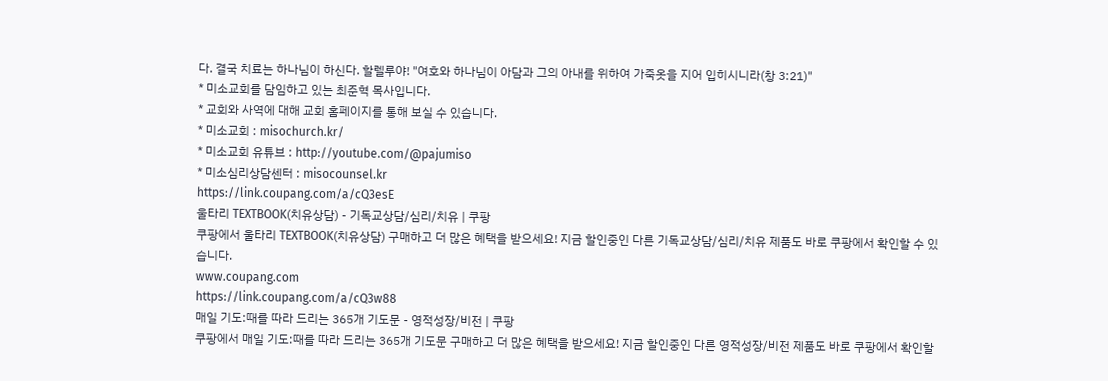다. 결국 치료는 하나님이 하신다. 할렐루야! "여호와 하나님이 아담과 그의 아내를 위하여 가죽옷을 지어 입히시니라(창 3:21)"
* 미소교회를 담임하고 있는 최준혁 목사입니다.
* 교회와 사역에 대해 교회 홈페이지를 통해 보실 수 있습니다.
* 미소교회 : misochurch.kr/
* 미소교회 유튜브 : http://youtube.com/@pajumiso
* 미소심리상담센터 : misocounsel.kr
https://link.coupang.com/a/cQ3esE
울타리 TEXTBOOK(치유상담) - 기독교상담/심리/치유 | 쿠팡
쿠팡에서 울타리 TEXTBOOK(치유상담) 구매하고 더 많은 혜택을 받으세요! 지금 할인중인 다른 기독교상담/심리/치유 제품도 바로 쿠팡에서 확인할 수 있습니다.
www.coupang.com
https://link.coupang.com/a/cQ3w88
매일 기도:때를 따라 드리는 365개 기도문 - 영적성장/비전 | 쿠팡
쿠팡에서 매일 기도:때를 따라 드리는 365개 기도문 구매하고 더 많은 혜택을 받으세요! 지금 할인중인 다른 영적성장/비전 제품도 바로 쿠팡에서 확인할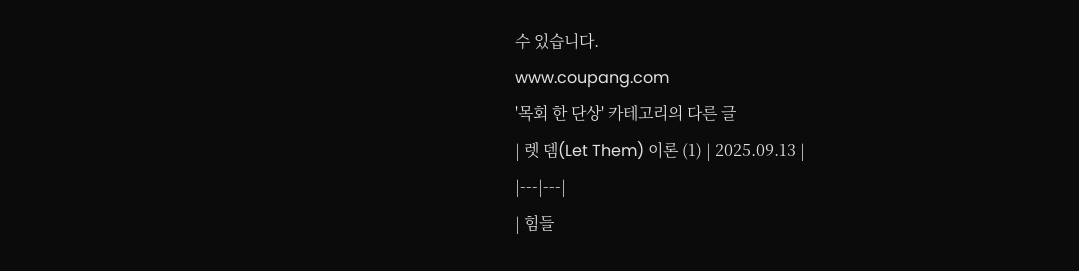수 있습니다.
www.coupang.com
'목회 한 단상' 카테고리의 다른 글
| 렛 뎀(Let Them) 이론 (1) | 2025.09.13 |
|---|---|
| 힘들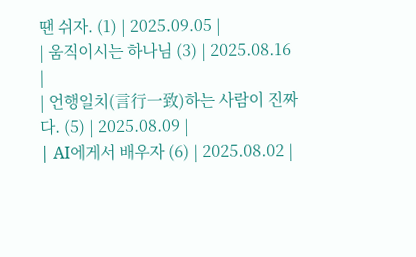땐 쉬자. (1) | 2025.09.05 |
| 움직이시는 하나님 (3) | 2025.08.16 |
| 언행일치(言行一致)하는 사람이 진짜다. (5) | 2025.08.09 |
| AI에게서 배우자 (6) | 2025.08.02 |